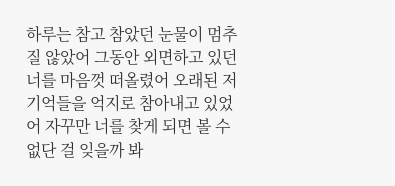하루는 참고 참았던 눈물이 멈추질 않았어 그동안 외면하고 있던 너를 마음껏 떠올렸어 오래된 저 기억들을 억지로 참아내고 있었어 자꾸만 너를 찾게 되면 볼 수 없단 걸 잊을까 봐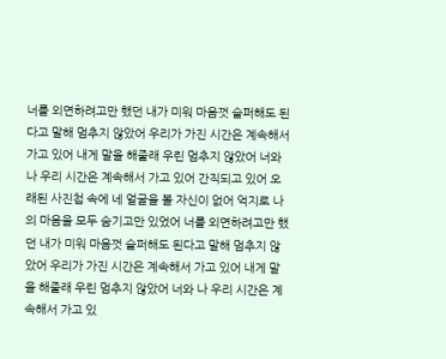너를 외면하려고만 했던 내가 미워 마음껏 슬퍼해도 된다고 말해 멈추지 않았어 우리가 가진 시간은 계속해서 가고 있어 내게 말을 해줄래 우린 멈추지 않았어 너와 나 우리 시간은 계속해서 가고 있어 간직되고 있어 오래된 사진첩 속에 네 얼굴을 볼 자신이 없어 억지로 나의 마음을 모두 숨기고만 있었어 너를 외면하려고만 했던 내가 미워 마음껏 슬퍼해도 된다고 말해 멈추지 않았어 우리가 가진 시간은 계속해서 가고 있어 내게 말을 해줄래 우린 멈추지 않았어 너와 나 우리 시간은 계속해서 가고 있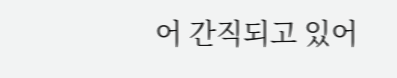어 간직되고 있어